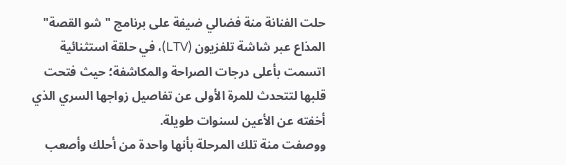حلت الفنانة منة فضالي ضيفة على برنامج "شو القصة" المذاع عبر شاشة تلفزيون (LTV)، في حلقة استثنائية اتسمت بأعلى درجات الصراحة والمكاشفة؛ حيث فتحت قلبها لتتحدث للمرة الأولى عن تفاصيل زواجها السري الذي أخفته عن الأعين لسنوات طويلة.
ووصفت منة تلك المرحلة بأنها واحدة من أحلك وأصعب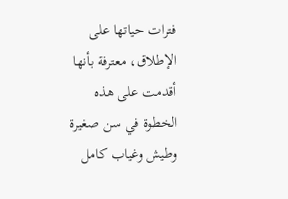فترات حياتها على الإطلاق، معترفة بأنها أقدمت على هذه الخطوة في سن صغيرة وطيش وغياب كامل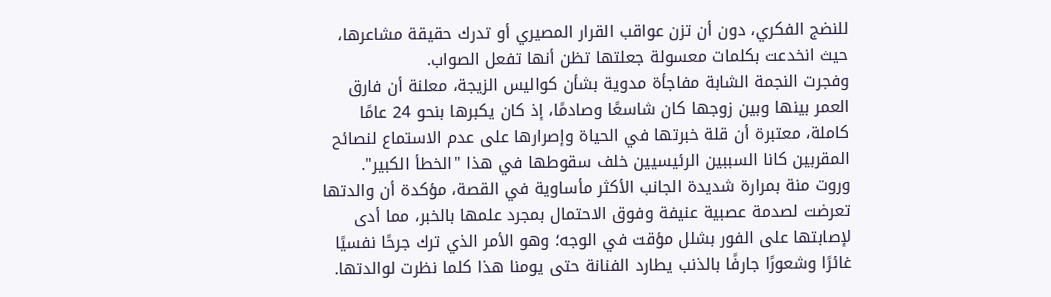للنضج الفكري، دون أن تزن عواقب القرار المصيري أو تدرك حقيقة مشاعرها، حيث انخدعت بكلمات معسولة جعلتها تظن أنها تفعل الصواب.
وفجرت النجمة الشابة مفاجأة مدوية بشأن كواليس الزيجة، معلنة أن فارق العمر بينها وبين زوجها كان شاسعًا وصادمًا، إذ كان يكبرها بنحو 24 عامًا كاملة، معتبرة أن قلة خبرتها في الحياة وإصرارها على عدم الاستماع لنصائح المقربين كانا السببين الرئيسيين خلف سقوطها في هذا "الخطأ الكبير".
وروت منة بمرارة شديدة الجانب الأكثر مأساوية في القصة، مؤكدة أن والدتها تعرضت لصدمة عصبية عنيفة وفوق الاحتمال بمجرد علمها بالخبر، مما أدى لإصابتها على الفور بشلل مؤقت في الوجه؛ وهو الأمر الذي ترك جرحًا نفسيًا غائرًا وشعورًا جارفًا بالذنب يطارد الفنانة حتى يومنا هذا كلما نظرت لوالدتها.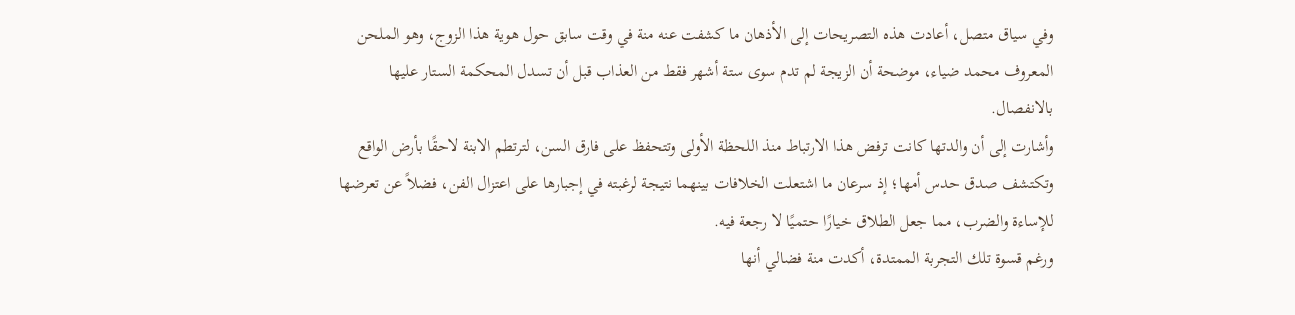وفي سياق متصل، أعادت هذه التصريحات إلى الأذهان ما كشفت عنه منة في وقت سابق حول هوية هذا الزوج، وهو الملحن المعروف محمد ضياء، موضحة أن الزيجة لم تدم سوى ستة أشهر فقط من العذاب قبل أن تسدل المحكمة الستار عليها بالانفصال.
وأشارت إلى أن والدتها كانت ترفض هذا الارتباط منذ اللحظة الأولى وتتحفظ على فارق السن، لترتطم الابنة لاحقًا بأرض الواقع وتكتشف صدق حدس أمها؛ إذ سرعان ما اشتعلت الخلافات بينهما نتيجة لرغبته في إجبارها على اعتزال الفن، فضلاً عن تعرضها للإساءة والضرب، مما جعل الطلاق خيارًا حتميًا لا رجعة فيه.
ورغم قسوة تلك التجربة الممتدة، أكدت منة فضالي أنها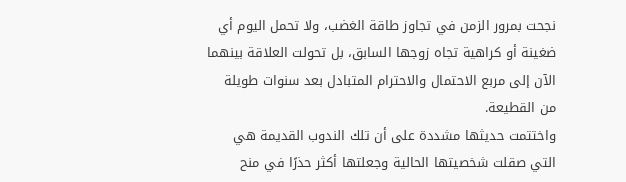نجحت بمرور الزمن في تجاوز طاقة الغضب، ولا تحمل اليوم أي ضغينة أو كراهية تجاه زوجها السابق، بل تحولت العلاقة بينهما الآن إلى مربع الاحتمال والاحترام المتبادل بعد سنوات طويلة من القطيعة.
واختتمت حديثها مشددة على أن تلك الندوب القديمة هي التي صقلت شخصيتها الحالية وجعلتها أكثر حذرًا في منح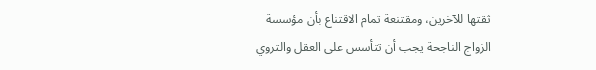ثقتها للآخرين، ومقتنعة تمام الاقتناع بأن مؤسسة الزواج الناجحة يجب أن تتأسس على العقل والتروي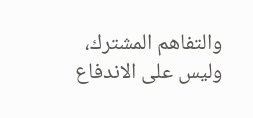والتفاهم المشترك، وليس على الاندفاع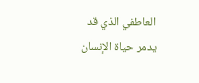العاطفي الذي قد يدمر حياة الإنسان